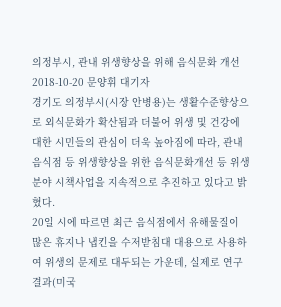의정부시, 관내 위생향상을 위해 음식문화 개선
2018-10-20 문양휘 대기자
경기도 의정부시(시장 안병용)는 생활수준향상으로 외식문화가 확산됨과 더불어 위생 및 건강에 대한 시민들의 관심이 더욱 높아짐에 따라, 관내 음식점 등 위생향상을 위한 음식문화개선 등 위생분야 시책사업을 지속적으로 추진하고 있다고 밝혔다.
20일 시에 따르면 최근 음식점에서 유해물질이 많은 휴지나 냅킨을 수저받침대 대용으로 사용하여 위생의 문제로 대두되는 가운데, 실제로 연구결과(미국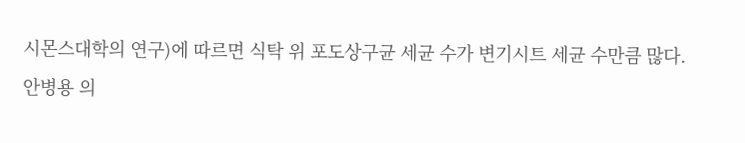시몬스대학의 연구)에 따르면 식탁 위 포도상구균 세균 수가 변기시트 세균 수만큼 많다.
안병용 의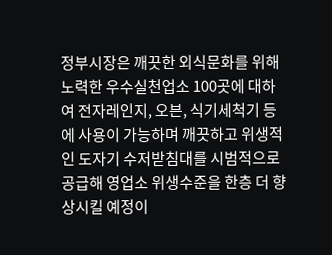정부시장은 깨끗한 외식문화를 위해 노력한 우수실천업소 100곳에 대하여 전자레인지, 오븐, 식기세척기 등에 사용이 가능하며 깨끗하고 위생적인 도자기 수저받침대를 시범적으로 공급해 영업소 위생수준을 한층 더 향상시킬 예정이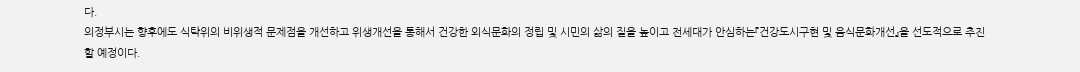다.
의정부시는 향후에도 식탁위의 비위생적 문제점을 개선하고 위생개선을 통해서 건강한 외식문화의 정립 및 시민의 삶의 질을 높이고 전세대가 안심하는『건강도시구현 및 음식문화개선』을 선도적으로 추진할 예정이다.